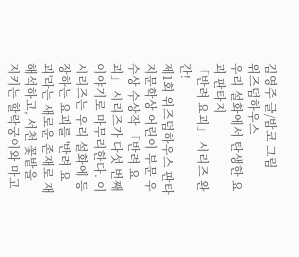김영주 글/밤코 그림
위즈덤하우스
우리 설화에서 탄생한 요괴 판타지
「반려 요괴」 시리즈 완간!
제1회 위즈덤하우스 판타지문학상 어린이 부문 우수상 수상작 「반려 요괴」 시리즈가 다섯 번째 이야기로 마무리한다. 이 시리즈는 우리 설화에 등장하는 요괴를 '반려 요괴'라는 새로운 존재로 재해석하고, 서천 꽃밭을 지키는 할락궁이와 마고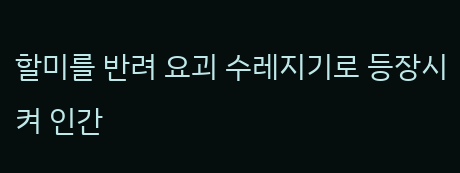할미를 반려 요괴 수레지기로 등장시켜 인간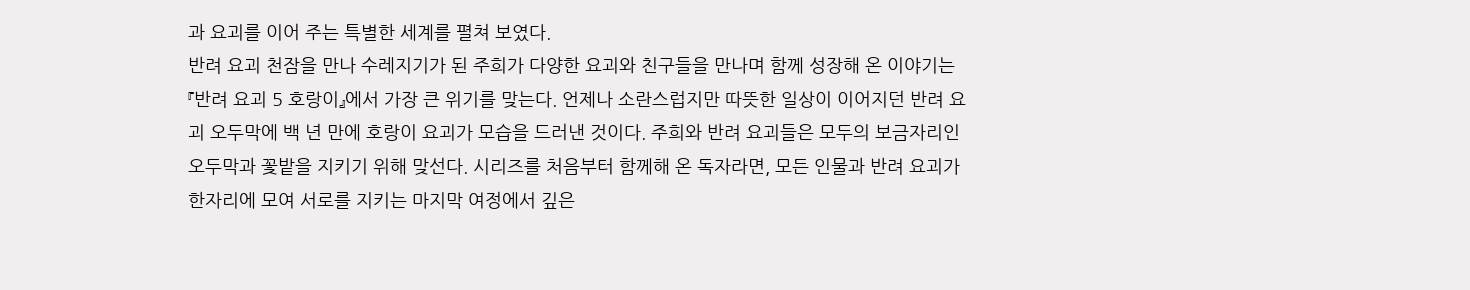과 요괴를 이어 주는 특별한 세계를 펼쳐 보였다.
반려 요괴 천잠을 만나 수레지기가 된 주희가 다양한 요괴와 친구들을 만나며 함께 성장해 온 이야기는 『반려 요괴 5 호랑이』에서 가장 큰 위기를 맞는다. 언제나 소란스럽지만 따뜻한 일상이 이어지던 반려 요괴 오두막에 백 년 만에 호랑이 요괴가 모습을 드러낸 것이다. 주희와 반려 요괴들은 모두의 보금자리인 오두막과 꽃밭을 지키기 위해 맞선다. 시리즈를 처음부터 함께해 온 독자라면, 모든 인물과 반려 요괴가 한자리에 모여 서로를 지키는 마지막 여정에서 깊은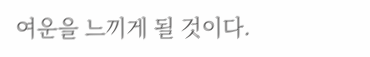여운을 느끼게 될 것이다.